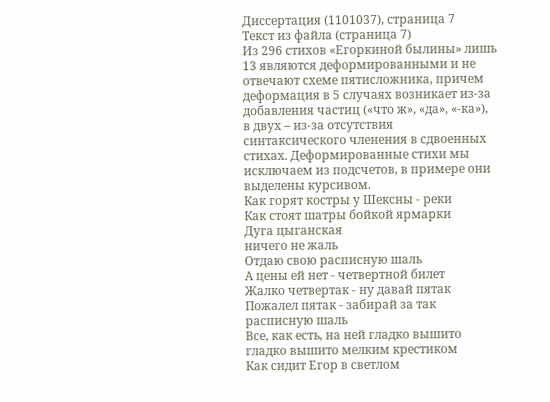Диссертация (1101037), страница 7
Текст из файла (страница 7)
Из 296 стихов «Егоркиной былины» лишь 13 являются деформированными и не отвечают схеме пятисложника, причем деформация в 5 случаях возникает из-за добавления частиц («что ж», «да», «-ка»), в двух – из-за отсутствия синтаксического членения в сдвоенных стихах. Деформированные стихи мы исключаем из подсчетов, в примере они выделены курсивом.
Как горят костры у Шексны - реки
Как стоят шатры бойкой ярмарки
Дуга цыганская
ничего не жаль
Отдаю свою расписную шаль
А цены ей нет - четвертной билет
Жалко четвертак - ну давай пятак
Пожалел пятак - забирай за так
расписную шаль
Все, как есть, на ней гладко вышито
гладко вышито мелким крестиком
Как сидит Егор в светлом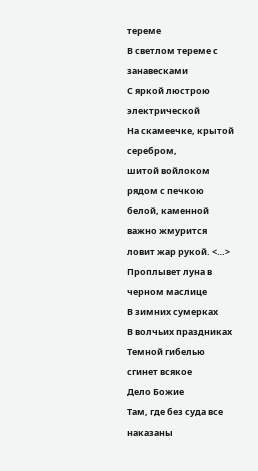тереме
В светлом тереме с занавесками
С яркой люстрою электрической
На скамеечке, крытой серебром,
шитой войлоком
рядом с печкою белой, каменной
важно жмурится
ловит жар рукой. <…>
Проплывет луна в черном маслице
В зимних сумерках
В волчьих праздниках
Темной гибелью сгинет всякое
Дело Божие
Там, где без суда все наказаны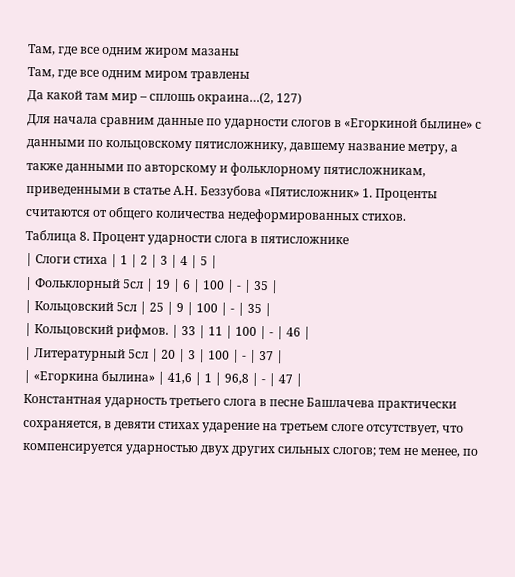Там, где все одним жиром мазаны
Там, где все одним миром травлены
Да какой там мир – сплошь окраина…(2, 127)
Для начала сравним данные по ударности слогов в «Егоркиной былине» с данными по кольцовскому пятисложнику, давшему название метру, а также данными по авторскому и фольклорному пятисложникам, приведенными в статье А.Н. Беззубова «Пятисложник» 1. Проценты считаются от общего количества недеформированных стихов.
Таблица 8. Процент ударности слога в пятисложнике
| Слоги стиха | 1 | 2 | 3 | 4 | 5 |
| Фольклорный 5сл | 19 | 6 | 100 | - | 35 |
| Кольцовский 5сл | 25 | 9 | 100 | - | 35 |
| Кольцовский рифмов. | 33 | 11 | 100 | - | 46 |
| Литературный 5сл | 20 | 3 | 100 | - | 37 |
| «Егоркина былина» | 41,6 | 1 | 96,8 | - | 47 |
Константная ударность третьего слога в песне Башлачева практически сохраняется, в девяти стихах ударение на третьем слоге отсутствует, что компенсируется ударностью двух других сильных слогов; тем не менее, по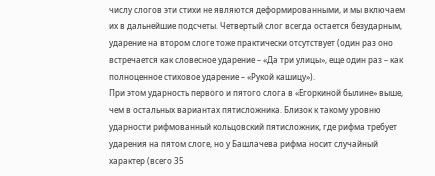числу слогов эти стихи не являются деформированными, и мы включаем их в дальнейшие подсчеты. Четвертый слог всегда остается безударным, ударение на втором слоге тоже практически отсутствует (один раз оно встречается как словесное ударение – «Да три улицы», еще один раз – как полноценное стиховое ударение – «Рукой кашицу»).
При этом ударность первого и пятого слога в «Егоркиной былине» выше, чем в остальных вариантах пятисложника. Близок к такому уровню ударности рифмованный кольцовский пятисложник, где рифма требует ударения на пятом слоге, но у Башлачева рифма носит случайный характер (всего 35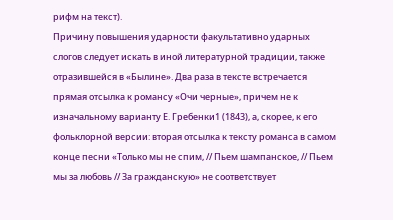рифм на текст).
Причину повышения ударности факультативно ударных слогов следует искать в иной литературной традиции, также отразившейся в «Былине». Два раза в тексте встречается прямая отсылка к романсу «Очи черные», причем не к изначальному варианту Е. Гребенки1 (1843), а, скорее, к его фольклорной версии: вторая отсылка к тексту романса в самом конце песни «Только мы не спим, // Пьем шампанское, // Пьем мы за любовь // За гражданскую» не соответствует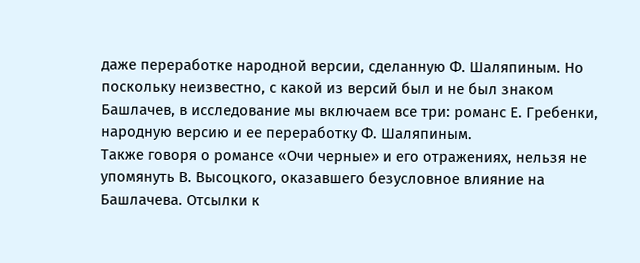даже переработке народной версии, сделанную Ф. Шаляпиным. Но поскольку неизвестно, с какой из версий был и не был знаком Башлачев, в исследование мы включаем все три: романс Е. Гребенки, народную версию и ее переработку Ф. Шаляпиным.
Также говоря о романсе «Очи черные» и его отражениях, нельзя не упомянуть В. Высоцкого, оказавшего безусловное влияние на Башлачева. Отсылки к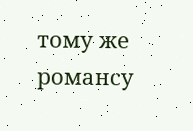тому же романсу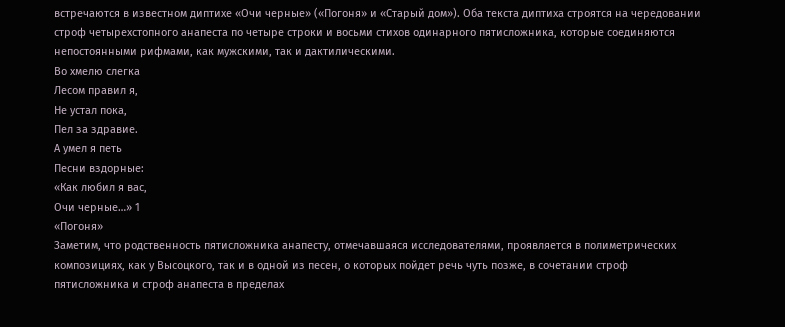встречаются в известном диптихе «Очи черные» («Погоня» и «Старый дом»). Оба текста диптиха строятся на чередовании строф четырехстопного анапеста по четыре строки и восьми стихов одинарного пятисложника, которые соединяются непостоянными рифмами, как мужскими, так и дактилическими.
Во хмелю слегка
Лесом правил я,
Не устал пока,
Пел за здравие.
А умел я петь
Песни вздорные:
«Как любил я вас,
Очи черные…» 1
«Погоня»
Заметим, что родственность пятисложника анапесту, отмечавшаяся исследователями, проявляется в полиметрических композициях, как у Высоцкого, так и в одной из песен, о которых пойдет речь чуть позже, в сочетании строф пятисложника и строф анапеста в пределах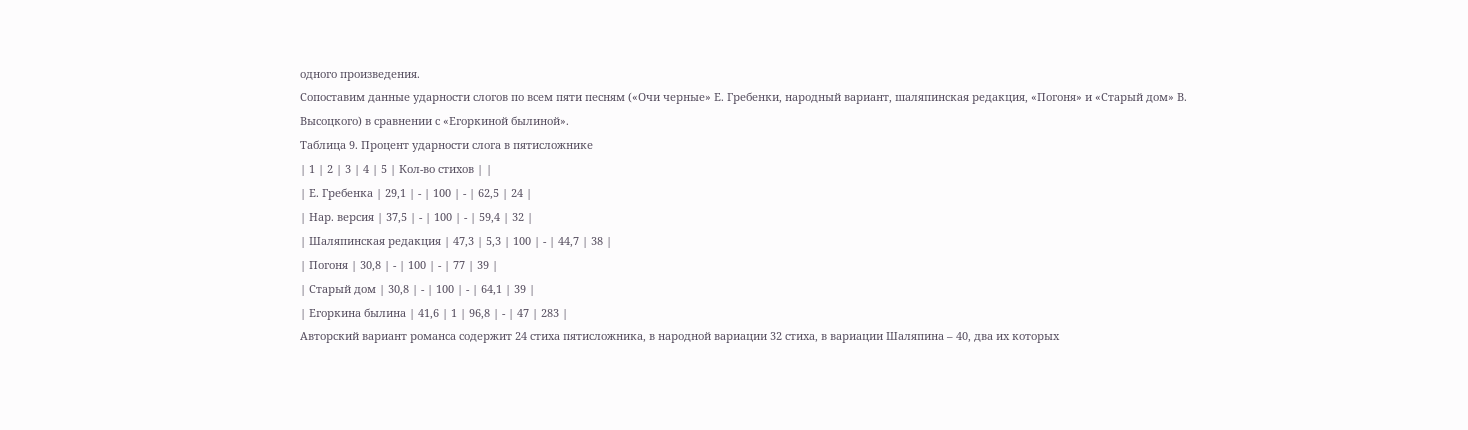одного произведения.
Сопоставим данные ударности слогов по всем пяти песням («Очи черные» Е. Гребенки, народный вариант, шаляпинская редакция, «Погоня» и «Старый дом» В. Высоцкого) в сравнении с «Егоркиной былиной».
Таблица 9. Процент ударности слога в пятисложнике
| 1 | 2 | 3 | 4 | 5 | Кол-во стихов | |
| Е. Гребенка | 29,1 | - | 100 | - | 62,5 | 24 |
| Нар. версия | 37,5 | - | 100 | - | 59,4 | 32 |
| Шаляпинская редакция | 47,3 | 5,3 | 100 | - | 44,7 | 38 |
| Погоня | 30,8 | - | 100 | - | 77 | 39 |
| Старый дом | 30,8 | - | 100 | - | 64,1 | 39 |
| Егоркина былина | 41,6 | 1 | 96,8 | - | 47 | 283 |
Авторский вариант романса содержит 24 стиха пятисложника, в народной вариации 32 стиха, в вариации Шаляпина – 40, два их которых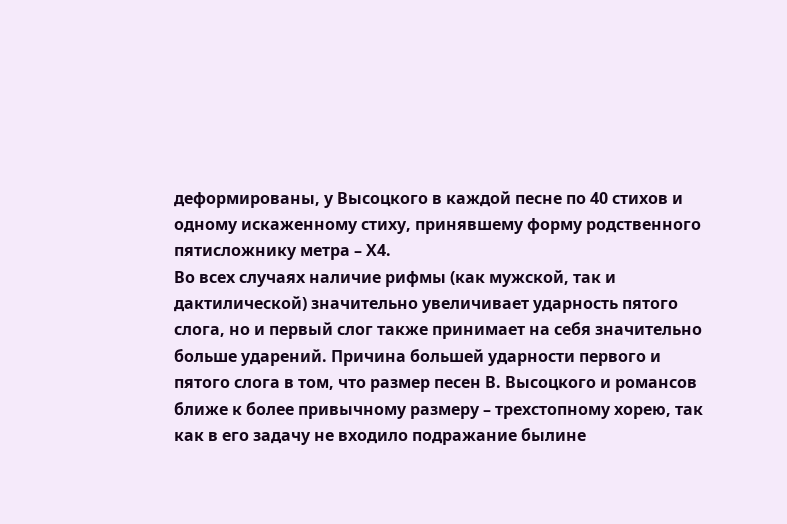деформированы, у Высоцкого в каждой песне по 40 стихов и одному искаженному стиху, принявшему форму родственного пятисложнику метра – Х4.
Во всех случаях наличие рифмы (как мужской, так и дактилической) значительно увеличивает ударность пятого слога, но и первый слог также принимает на себя значительно больше ударений. Причина большей ударности первого и пятого слога в том, что размер песен В. Высоцкого и романсов ближе к более привычному размеру – трехстопному хорею, так как в его задачу не входило подражание былине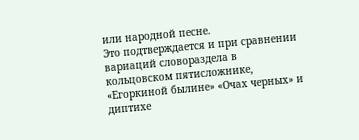или народной песне.
Это подтверждается и при сравнении вариаций словораздела в кольцовском пятисложнике, «Егоркиной былине» «Очах черных» и диптихе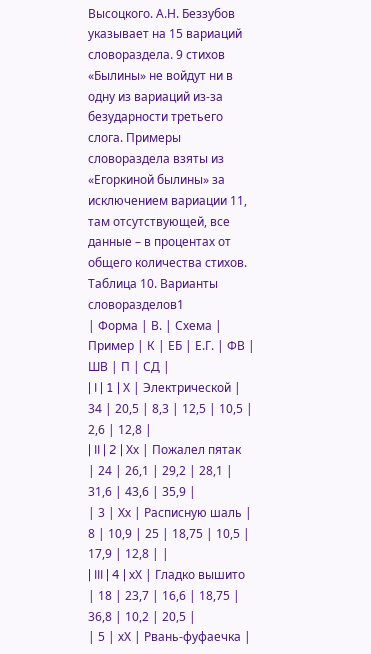Высоцкого. А.Н. Беззубов указывает на 15 вариаций словораздела. 9 стихов «Былины» не войдут ни в одну из вариаций из-за безударности третьего слога. Примеры словораздела взяты из «Егоркиной былины» за исключением вариации 11, там отсутствующей, все данные – в процентах от общего количества стихов.
Таблица 10. Варианты словоразделов1
| Форма | В. | Схема | Пример | К | ЕБ | Е.Г. | ФВ | ШВ | П | СД |
| I | 1 | Х | Электрической | 34 | 20,5 | 8,3 | 12,5 | 10,5 | 2,6 | 12,8 |
| II | 2 | Хх | Пожалел пятак | 24 | 26,1 | 29,2 | 28,1 | 31,6 | 43,6 | 35,9 |
| 3 | Хх | Расписную шаль | 8 | 10,9 | 25 | 18,75 | 10,5 | 17,9 | 12,8 | |
| III | 4 | хХ | Гладко вышито | 18 | 23,7 | 16,6 | 18,75 | 36,8 | 10,2 | 20,5 |
| 5 | хХ | Рвань-фуфаечка |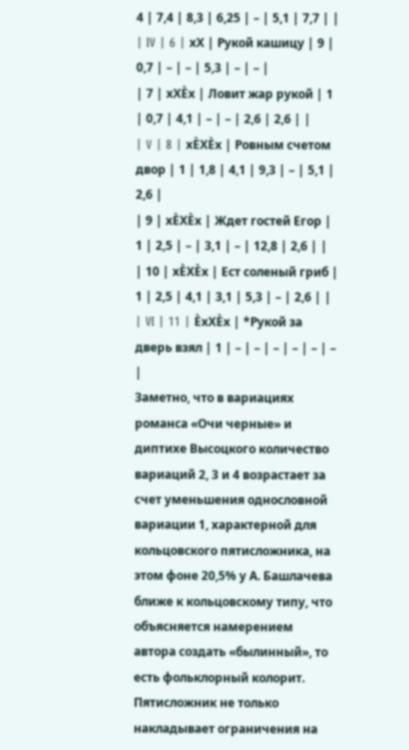4 | 7,4 | 8,3 | 6,25 | – | 5,1 | 7,7 | |
| IV | 6 | хХ | Рукой кашицу | 9 | 0,7 | – | – | 5,3 | – | – |
| 7 | хХÈх | Ловит жар рукой | 1 | 0,7 | 4,1 | – | – | 2,6 | 2,6 | |
| V | 8 | хÈХÈх | Ровным счетом двор | 1 | 1,8 | 4,1 | 9,3 | – | 5,1 | 2,6 |
| 9 | хÈХÈх | Ждет гостей Егор | 1 | 2,5 | – | 3,1 | – | 12,8 | 2,6 | |
| 10 | хÈХÈх | Ест соленый гриб | 1 | 2,5 | 4,1 | 3,1 | 5,3 | – | 2,6 | |
| VI | 11 | ÈхХÈх | *Рукой за дверь взял | 1 | – | – | – | – | – | – |
Заметно, что в вариациях романса «Очи черные» и диптихе Высоцкого количество вариаций 2, 3 и 4 возрастает за счет уменьшения однословной вариации 1, характерной для кольцовского пятисложника, на этом фоне 20,5% у А. Башлачева ближе к кольцовскому типу, что объясняется намерением автора создать «былинный», то есть фольклорный колорит. Пятисложник не только накладывает ограничения на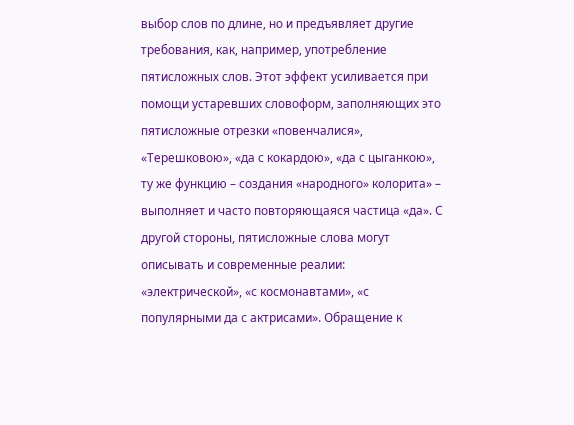выбор слов по длине, но и предъявляет другие требования, как, например, употребление пятисложных слов. Этот эффект усиливается при помощи устаревших словоформ, заполняющих это пятисложные отрезки «повенчалися», «Терешковою», «да с кокардою», «да с цыганкою», ту же функцию – создания «народного» колорита» – выполняет и часто повторяющаяся частица «да». С другой стороны, пятисложные слова могут описывать и современные реалии: «электрической», «с космонавтами», «с популярными да с актрисами». Обращение к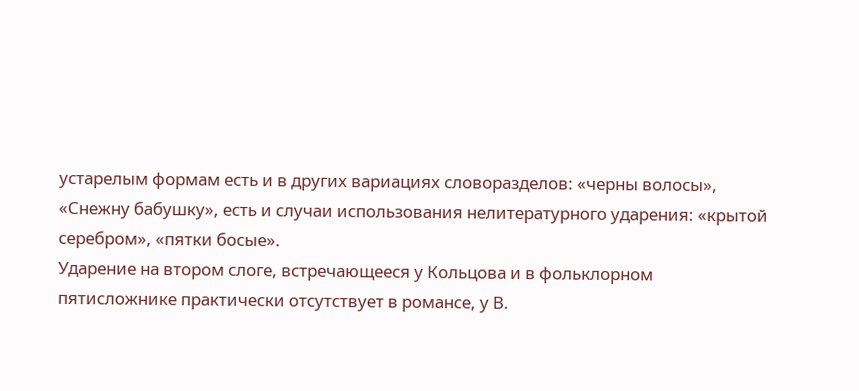устарелым формам есть и в других вариациях словоразделов: «черны волосы», «Снежну бабушку», есть и случаи использования нелитературного ударения: «крытой серебром», «пятки босые».
Ударение на втором слоге, встречающееся у Кольцова и в фольклорном пятисложнике практически отсутствует в романсе, у В.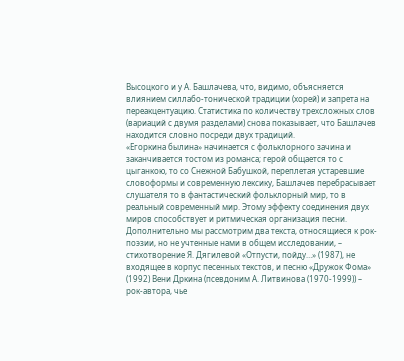Высоцкого и у А. Башлачева, что, видимо, объясняется влиянием силлабо-тонической традиции (хорей) и запрета на переакцентуацию. Статистика по количеству трехсложных слов (вариаций с двумя разделами) снова показывает, что Башлачев находится словно посреди двух традиций.
«Егоркина былина» начинается с фольклорного зачина и заканчивается тостом из романса; герой общается то с цыганкою, то со Снежной Бабушкой, переплетая устаревшие словоформы и современную лексику, Башлачев перебрасывает слушателя то в фантастический фольклорный мир, то в реальный современный мир. Этому эффекту соединения двух миров способствует и ритмическая организация песни.
Дополнительно мы рассмотрим два текста, относящиеся к рок-поэзии, но не учтенные нами в общем исследовании, – стихотворение Я. Дягилевой «Отпусти, пойду…» (1987), не входящее в корпус песенных текстов, и песню «Дружок Фома» (1992) Вени Дркина (псевдоним А. Литвинова (1970-1999)) – рок-автора, чье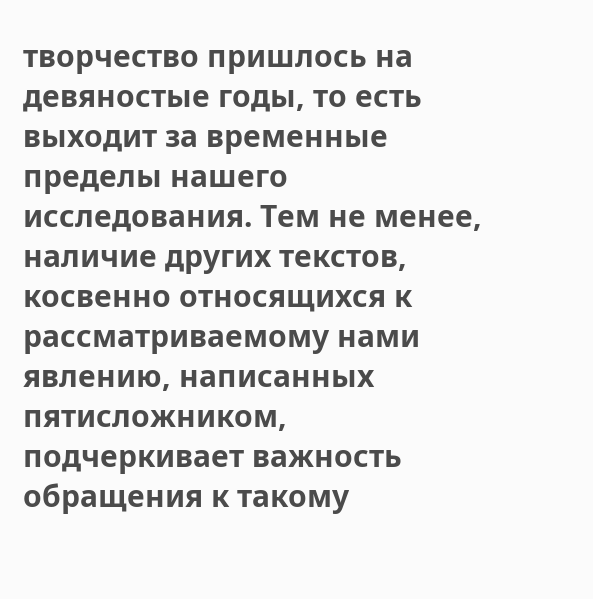творчество пришлось на девяностые годы, то есть выходит за временные пределы нашего исследования. Тем не менее, наличие других текстов, косвенно относящихся к рассматриваемому нами явлению, написанных пятисложником, подчеркивает важность обращения к такому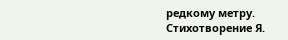редкому метру.
Стихотворение Я.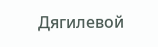Дягилевой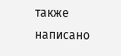также написано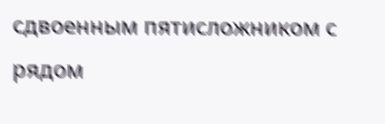сдвоенным пятисложником с рядом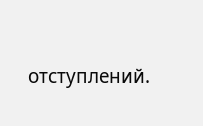отступлений.